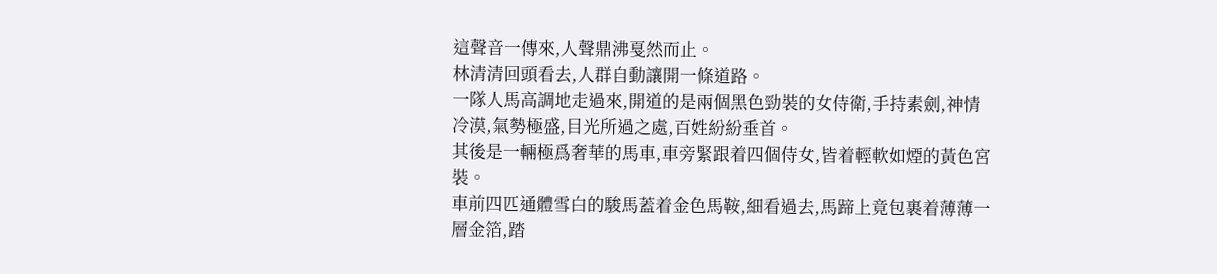這聲音一傳來,人聲鼎沸戛然而止。
林清清回頭看去,人群自動讓開一條道路。
一隊人馬高調地走過來,開道的是兩個黑色勁裝的女侍衛,手持素劍,神情冷漠,氣勢極盛,目光所過之處,百姓紛紛垂首。
其後是一輛極爲奢華的馬車,車旁緊跟着四個侍女,皆着輕軟如煙的黃色宮裝。
車前四匹通體雪白的駿馬蓋着金色馬鞍,細看過去,馬蹄上竟包裹着薄薄一層金箔,踏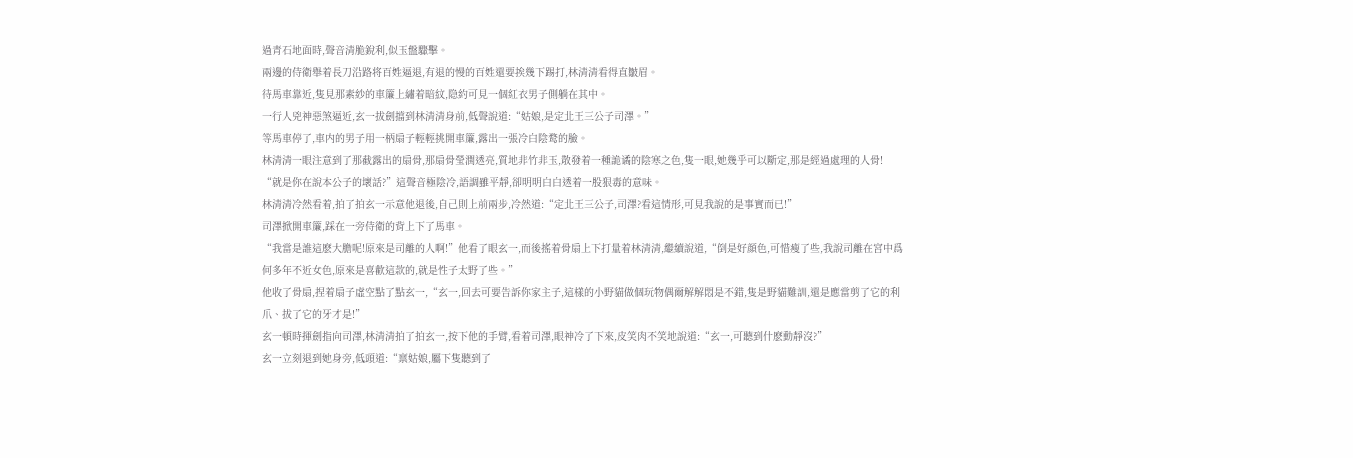過青石地面時,聲音清脆銳利,似玉盤驟擊。
兩邊的侍衛舉着長刀沿路将百姓逼退,有退的慢的百姓還要挨幾下踢打,林清清看得直皺眉。
待馬車靠近,隻見那素紗的車簾上繡着暗紋,隐約可見一個紅衣男子側躺在其中。
一行人兇神惡煞逼近,玄一拔劍擋到林清清身前,低聲說道:“姑娘,是定北王三公子司澤。”
等馬車停了,車内的男子用一柄扇子輕輕挑開車簾,露出一張冷白陰鹜的臉。
林清清一眼注意到了那截露出的扇骨,那扇骨瑩潤透亮,質地非竹非玉,散發着一種詭谲的陰寒之色,隻一眼,她幾乎可以斷定,那是經過處理的人骨!
“就是你在說本公子的壞話?”這聲音極陰冷,語調雖平靜,卻明明白白透着一股狠毒的意味。
林清清冷然看着,拍了拍玄一示意他退後,自己則上前兩步,冷然道:“定北王三公子,司澤?看這情形,可見我說的是事實而已!”
司澤掀開車簾,踩在一旁侍衛的背上下了馬車。
“我當是誰這麽大膽呢!原來是司離的人啊!”他看了眼玄一,而後搖着骨扇上下打量着林清清,繼續說道,“倒是好顔色,可惜瘦了些,我說司離在宮中爲何多年不近女色,原來是喜歡這款的,就是性子太野了些。”
他收了骨扇,捏着扇子虛空點了點玄一,“玄一,回去可要告訴你家主子,這樣的小野貓做個玩物偶爾解解悶是不錯,隻是野貓難訓,還是應當剪了它的利爪、拔了它的牙才是!”
玄一頓時揮劍指向司澤,林清清拍了拍玄一,按下他的手臂,看着司澤,眼神冷了下來,皮笑肉不笑地說道:“玄一,可聽到什麽動靜沒?”
玄一立刻退到她身旁,低頭道:“禀姑娘,屬下隻聽到了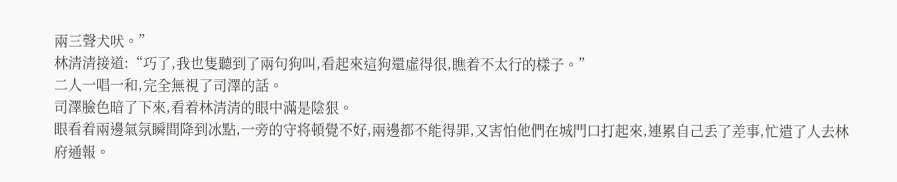兩三聲犬吠。”
林清清接道:“巧了,我也隻聽到了兩句狗叫,看起來這狗還虛得很,瞧着不太行的樣子。”
二人一唱一和,完全無視了司澤的話。
司澤臉色暗了下來,看着林清清的眼中滿是陰狠。
眼看着兩邊氣氛瞬間降到冰點,一旁的守将頓覺不好,兩邊都不能得罪,又害怕他們在城門口打起來,連累自己丢了差事,忙遣了人去林府通報。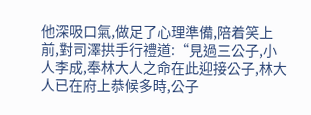他深吸口氣,做足了心理準備,陪着笑上前,對司澤拱手行禮道:“見過三公子,小人李成,奉林大人之命在此迎接公子,林大人已在府上恭候多時,公子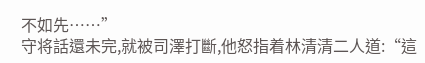不如先……”
守将話還未完,就被司澤打斷,他怒指着林清清二人道:“這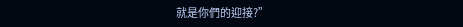就是你們的迎接?”